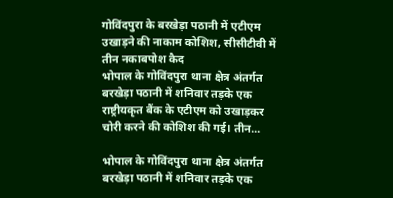गोविंदपुरा के बरखेड़ा पठानी में एटीएम उखाड़ने की नाकाम कोशिश, सीसीटीवी में तीन नकाबपोश कैद
भोपाल के गोविंदपुरा थाना क्षेत्र अंतर्गत बरखेड़ा पठानी में शनिवार तड़के एक राष्ट्रीयकृत बैंक के एटीएम को उखाड़कर चोरी करने की कोशिश की गई। तीन...

भोपाल के गोविंदपुरा थाना क्षेत्र अंतर्गत बरखेड़ा पठानी में शनिवार तड़के एक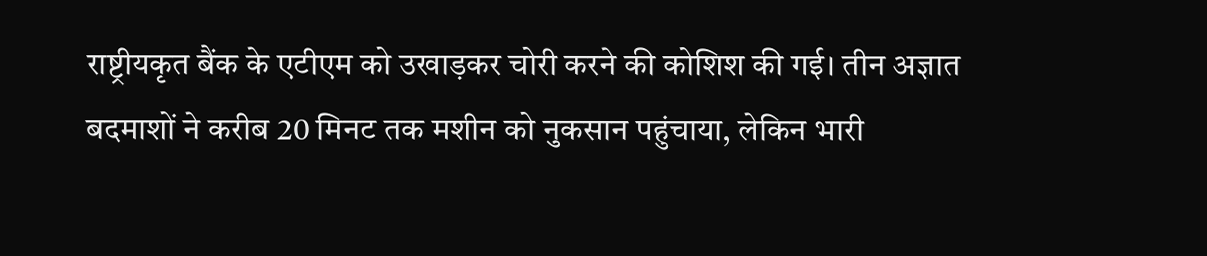राष्ट्रीयकृत बैंक के एटीएम को उखाड़कर चोरी करने की कोशिश की गई। तीन अज्ञात बदमाशों ने करीब 20 मिनट तक मशीन को नुकसान पहुंचाया, लेकिन भारी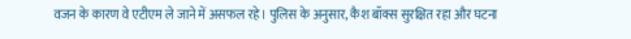वजन के कारण वे एटीएम ले जाने में असफल रहे। पुलिस के अनुसार, कैश बॉक्स सुरक्षित रहा और घटना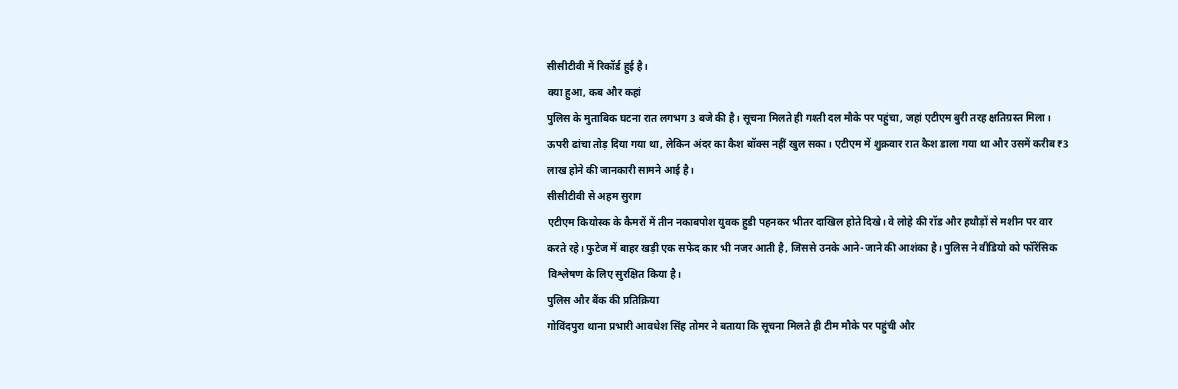सीसीटीवी में रिकॉर्ड हुई है।
क्या हुआ, कब और कहां
पुलिस के मुताबिक घटना रात लगभग 3 बजे की है। सूचना मिलते ही गश्ती दल मौके पर पहुंचा, जहां एटीएम बुरी तरह क्षतिग्रस्त मिला। ऊपरी ढांचा तोड़ दिया गया था, लेकिन अंदर का कैश बॉक्स नहीं खुल सका। एटीएम में शुक्रवार रात कैश डाला गया था और उसमें करीब ₹3 लाख होने की जानकारी सामने आई है।
सीसीटीवी से अहम सुराग
एटीएम कियोस्क के कैमरों में तीन नकाबपोश युवक हुडी पहनकर भीतर दाखिल होते दिखे। वे लोहे की रॉड और हथौड़ों से मशीन पर वार करते रहे। फुटेज में बाहर खड़ी एक सफेद कार भी नजर आती है, जिससे उनके आने-जाने की आशंका है। पुलिस ने वीडियो को फॉरेंसिक विश्लेषण के लिए सुरक्षित किया है।
पुलिस और बैंक की प्रतिक्रिया
गोविंदपुरा थाना प्रभारी आवधेश सिंह तोमर ने बताया कि सूचना मिलते ही टीम मौके पर पहुंची और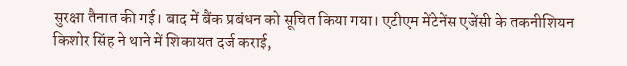सुरक्षा तैनात की गई। बाद में बैंक प्रबंधन को सूचित किया गया। एटीएम मेंटेनेंस एजेंसी के तकनीशियन किशोर सिंह ने थाने में शिकायत दर्ज कराई,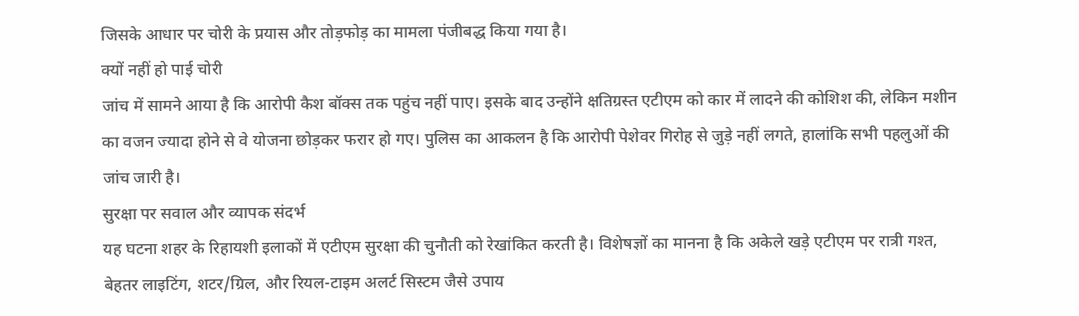जिसके आधार पर चोरी के प्रयास और तोड़फोड़ का मामला पंजीबद्ध किया गया है।
क्यों नहीं हो पाई चोरी
जांच में सामने आया है कि आरोपी कैश बॉक्स तक पहुंच नहीं पाए। इसके बाद उन्होंने क्षतिग्रस्त एटीएम को कार में लादने की कोशिश की, लेकिन मशीन का वजन ज्यादा होने से वे योजना छोड़कर फरार हो गए। पुलिस का आकलन है कि आरोपी पेशेवर गिरोह से जुड़े नहीं लगते, हालांकि सभी पहलुओं की जांच जारी है।
सुरक्षा पर सवाल और व्यापक संदर्भ
यह घटना शहर के रिहायशी इलाकों में एटीएम सुरक्षा की चुनौती को रेखांकित करती है। विशेषज्ञों का मानना है कि अकेले खड़े एटीएम पर रात्री गश्त, बेहतर लाइटिंग, शटर/ग्रिल, और रियल-टाइम अलर्ट सिस्टम जैसे उपाय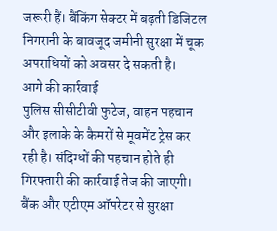जरूरी हैं। बैंकिंग सेक्टर में बढ़ती डिजिटल निगरानी के बावजूद जमीनी सुरक्षा में चूक अपराधियों को अवसर दे सकती है।
आगे की कार्रवाई
पुलिस सीसीटीवी फुटेज, वाहन पहचान और इलाके के कैमरों से मूवमेंट ट्रेस कर रही है। संदिग्धों की पहचान होते ही गिरफ्तारी की कार्रवाई तेज की जाएगी। बैंक और एटीएम ऑपरेटर से सुरक्षा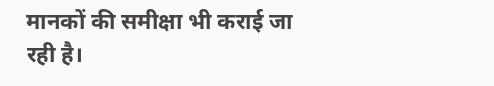मानकों की समीक्षा भी कराई जा रही है।